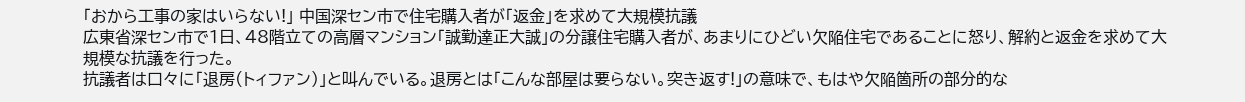「おから工事の家はいらない!」 中国深セン市で住宅購入者が「返金」を求めて大規模抗議
広東省深セン市で1日、48階立ての高層マンション「誠勤達正大誠」の分譲住宅購入者が、あまりにひどい欠陥住宅であることに怒り、解約と返金を求めて大規模な抗議を行った。
抗議者は口々に「退房(トィファン)」と叫んでいる。退房とは「こんな部屋は要らない。突き返す!」の意味で、もはや欠陥箇所の部分的な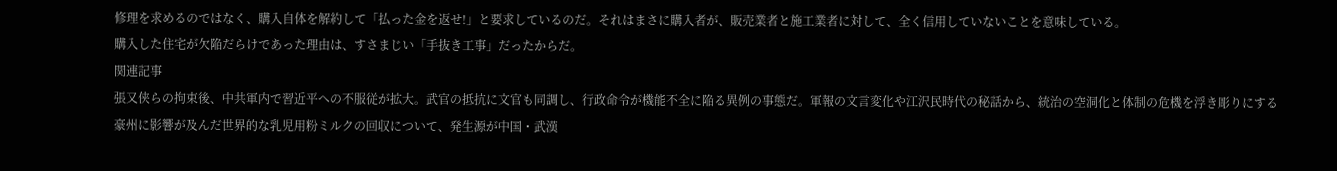修理を求めるのではなく、購入自体を解約して「払った金を返せ!」と要求しているのだ。それはまさに購入者が、販売業者と施工業者に対して、全く信用していないことを意味している。
購入した住宅が欠陥だらけであった理由は、すさまじい「手抜き工事」だったからだ。
関連記事
張又侠らの拘束後、中共軍内で習近平への不服従が拡大。武官の抵抗に文官も同調し、行政命令が機能不全に陥る異例の事態だ。軍報の文言変化や江沢民時代の秘話から、統治の空洞化と体制の危機を浮き彫りにする
豪州に影響が及んだ世界的な乳児用粉ミルクの回収について、発生源が中国・武漢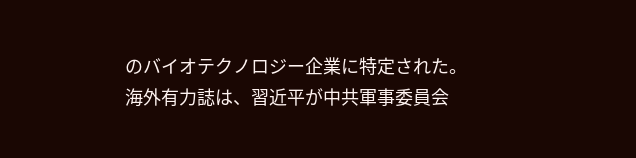のバイオテクノロジー企業に特定された。
海外有力誌は、習近平が中共軍事委員会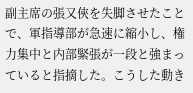副主席の張又俠を失脚させたことで、軍指導部が急速に縮小し、権力集中と内部緊張が一段と強まっていると指摘した。こうした動き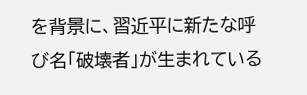を背景に、習近平に新たな呼び名「破壊者」が生まれている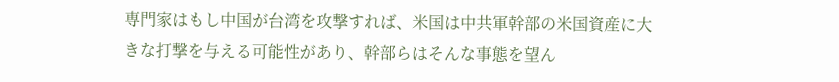専門家はもし中国が台湾を攻撃すれば、米国は中共軍幹部の米国資産に大きな打撃を与える可能性があり、幹部らはそんな事態を望ん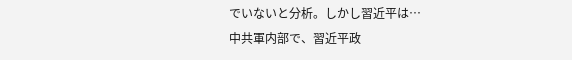でいないと分析。しかし習近平は…
中共軍内部で、習近平政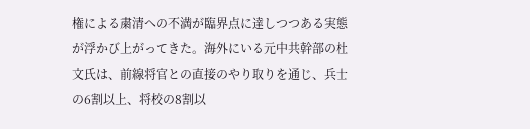権による粛清への不満が臨界点に達しつつある実態が浮かび上がってきた。海外にいる元中共幹部の杜文氏は、前線将官との直接のやり取りを通じ、兵士の6割以上、将校の8割以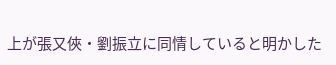上が張又俠・劉振立に同情していると明かした